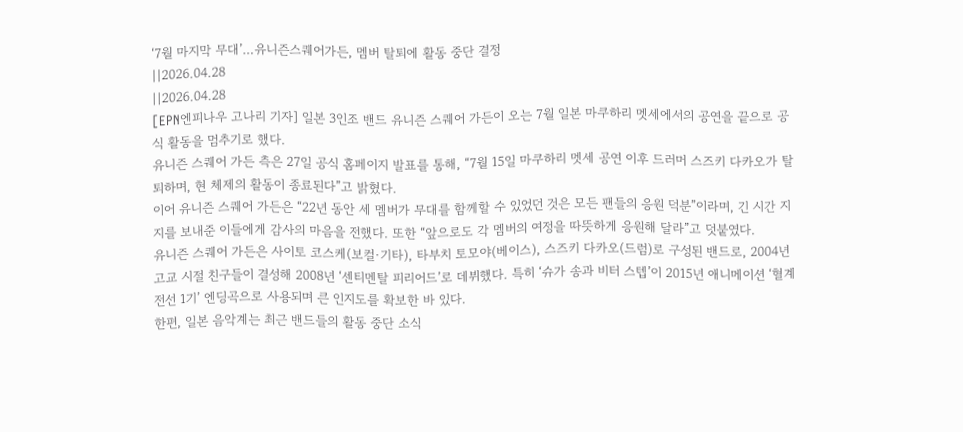‘7월 마지막 무대’…유니즌스퀘어가든, 멤버 탈퇴에 활동 중단 결정
||2026.04.28
||2026.04.28
[EPN엔피나우 고나리 기자] 일본 3인조 밴드 유니즌 스퀘어 가든이 오는 7월 일본 마쿠하리 멧세에서의 공연을 끝으로 공식 활동을 멈추기로 했다.
유니즌 스퀘어 가든 측은 27일 공식 홈페이지 발표를 통해, “7월 15일 마쿠하리 멧세 공연 이후 드러머 스즈키 다카오가 탈퇴하며, 현 체제의 활동이 종료된다”고 밝혔다.
이어 유니즌 스퀘어 가든은 “22년 동안 세 멤버가 무대를 함께할 수 있었던 것은 모든 팬들의 응원 덕분”이라며, 긴 시간 지지를 보내준 이들에게 감사의 마음을 전했다. 또한 “앞으로도 각 멤버의 여정을 따뜻하게 응원해 달라”고 덧붙였다.
유니즌 스퀘어 가든은 사이토 코스케(보컬·기타), 타부치 토모야(베이스), 스즈키 다카오(드럼)로 구성된 밴드로, 2004년 고교 시절 친구들이 결성해 2008년 ‘센티멘탈 피리어드’로 데뷔했다. 특히 ‘슈가 송과 비터 스텝’이 2015년 애니메이션 ‘혈계전선 1기’ 엔딩곡으로 사용되며 큰 인지도를 확보한 바 있다.
한편, 일본 음악계는 최근 밴드들의 활동 중단 소식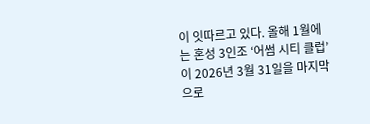이 잇따르고 있다. 올해 1월에는 혼성 3인조 ‘어썸 시티 클럽’이 2026년 3월 31일을 마지막으로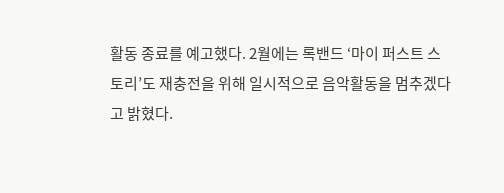활동 종료를 예고했다. 2월에는 록밴드 ‘마이 퍼스트 스토리’도 재충전을 위해 일시적으로 음악활동을 멈추겠다고 밝혔다.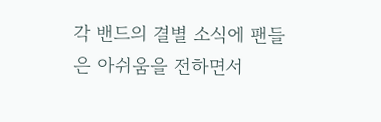각 밴드의 결별 소식에 팬들은 아쉬움을 전하면서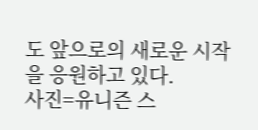도 앞으로의 새로운 시작을 응원하고 있다.
사진=유니즌 스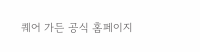퀘어 가든 공식 홈페이지